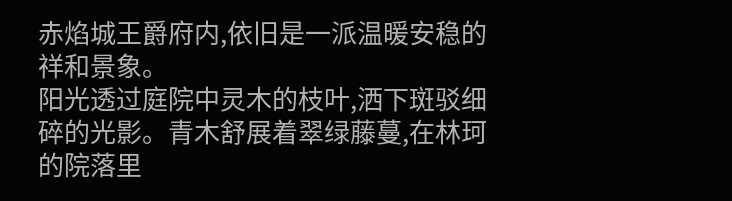赤焰城王爵府内,依旧是一派温暖安稳的祥和景象。
阳光透过庭院中灵木的枝叶,洒下斑驳细碎的光影。青木舒展着翠绿藤蔓,在林珂的院落里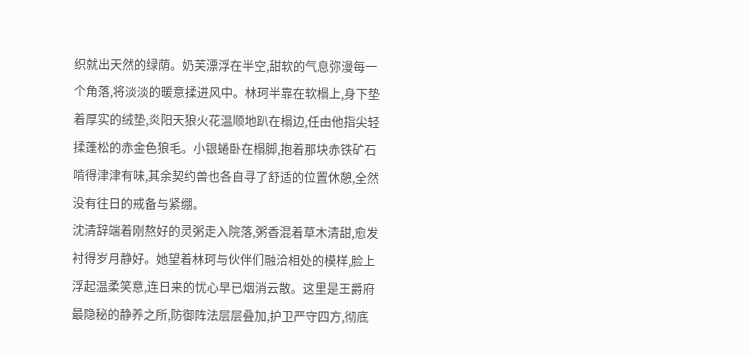织就出天然的绿荫。奶芙漂浮在半空,甜软的气息弥漫每一个角落,将淡淡的暖意揉进风中。林珂半靠在软榻上,身下垫着厚实的绒垫,炎阳天狼火花温顺地趴在榻边,任由他指尖轻揉蓬松的赤金色狼毛。小银蜷卧在榻脚,抱着那块赤铁矿石啃得津津有味,其余契约兽也各自寻了舒适的位置休憩,全然没有往日的戒备与紧绷。
沈清辞端着刚熬好的灵粥走入院落,粥香混着草木清甜,愈发衬得岁月静好。她望着林珂与伙伴们融洽相处的模样,脸上浮起温柔笑意,连日来的忧心早已烟消云散。这里是王爵府最隐秘的静养之所,防御阵法层层叠加,护卫严守四方,彻底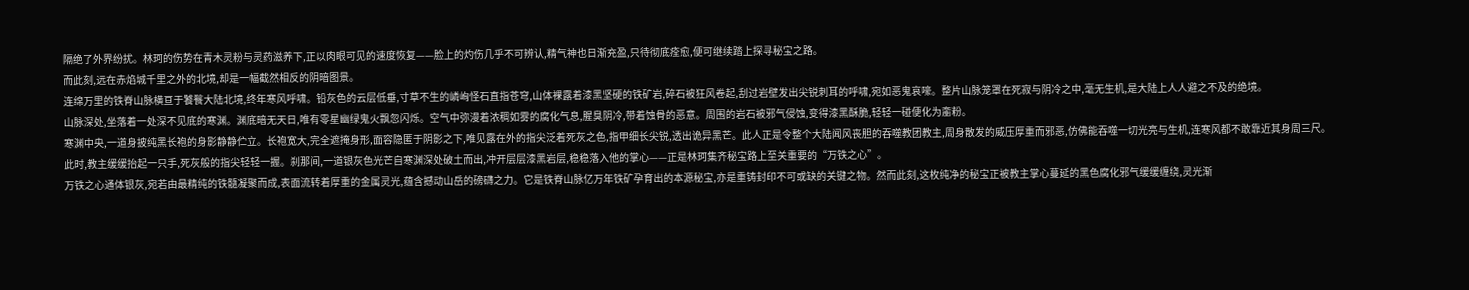隔绝了外界纷扰。林珂的伤势在青木灵粉与灵药滋养下,正以肉眼可见的速度恢复——脸上的灼伤几乎不可辨认,精气神也日渐充盈,只待彻底痊愈,便可继续踏上探寻秘宝之路。
而此刻,远在赤焰城千里之外的北境,却是一幅截然相反的阴暗图景。
连绵万里的铁脊山脉横亘于饕餮大陆北境,终年寒风呼啸。铅灰色的云层低垂,寸草不生的嶙峋怪石直指苍穹,山体裸露着漆黑坚硬的铁矿岩,碎石被狂风卷起,刮过岩壁发出尖锐刺耳的呼啸,宛如恶鬼哀嚎。整片山脉笼罩在死寂与阴冷之中,毫无生机,是大陆上人人避之不及的绝境。
山脉深处,坐落着一处深不见底的寒渊。渊底暗无天日,唯有零星幽绿鬼火飘忽闪烁。空气中弥漫着浓稠如雾的腐化气息,腥臭阴冷,带着蚀骨的恶意。周围的岩石被邪气侵蚀,变得漆黑酥脆,轻轻一碰便化为齑粉。
寒渊中央,一道身披纯黑长袍的身影静静伫立。长袍宽大,完全遮掩身形,面容隐匿于阴影之下,唯见露在外的指尖泛着死灰之色,指甲细长尖锐,透出诡异黑芒。此人正是令整个大陆闻风丧胆的吞噬教团教主,周身散发的威压厚重而邪恶,仿佛能吞噬一切光亮与生机,连寒风都不敢靠近其身周三尺。
此时,教主缓缓抬起一只手,死灰般的指尖轻轻一握。刹那间,一道银灰色光芒自寒渊深处破土而出,冲开层层漆黑岩层,稳稳落入他的掌心——正是林珂集齐秘宝路上至关重要的“万铁之心”。
万铁之心通体银灰,宛若由最精纯的铁髓凝聚而成,表面流转着厚重的金属灵光,蕴含撼动山岳的磅礴之力。它是铁脊山脉亿万年铁矿孕育出的本源秘宝,亦是重铸封印不可或缺的关键之物。然而此刻,这枚纯净的秘宝正被教主掌心蔓延的黑色腐化邪气缓缓缠绕,灵光渐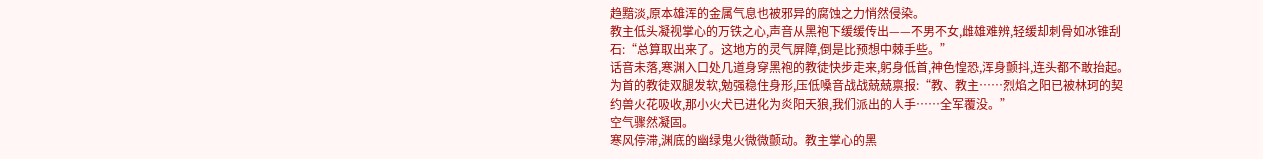趋黯淡,原本雄浑的金属气息也被邪异的腐蚀之力悄然侵染。
教主低头凝视掌心的万铁之心,声音从黑袍下缓缓传出——不男不女,雌雄难辨,轻缓却刺骨如冰锥刮石:“总算取出来了。这地方的灵气屏障,倒是比预想中棘手些。”
话音未落,寒渊入口处几道身穿黑袍的教徒快步走来,躬身低首,神色惶恐,浑身颤抖,连头都不敢抬起。为首的教徒双腿发软,勉强稳住身形,压低嗓音战战兢兢禀报:“教、教主……烈焰之阳已被林珂的契约兽火花吸收,那小火犬已进化为炎阳天狼,我们派出的人手……全军覆没。”
空气骤然凝固。
寒风停滞,渊底的幽绿鬼火微微颤动。教主掌心的黑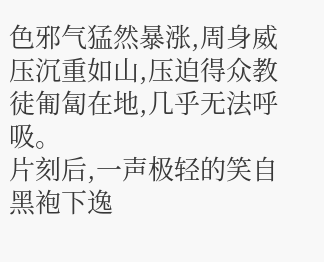色邪气猛然暴涨,周身威压沉重如山,压迫得众教徒匍匐在地,几乎无法呼吸。
片刻后,一声极轻的笑自黑袍下逸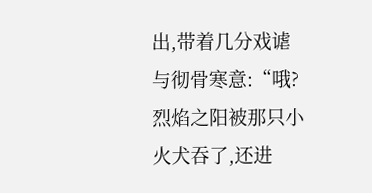出,带着几分戏谑与彻骨寒意:“哦?烈焰之阳被那只小火犬吞了,还进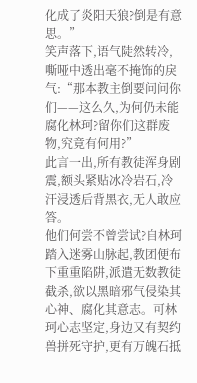化成了炎阳天狼?倒是有意思。”
笑声落下,语气陡然转冷,嘶哑中透出毫不掩饰的戾气:“那本教主倒要问问你们——这么久,为何仍未能腐化林珂?留你们这群废物,究竟有何用?”
此言一出,所有教徒浑身剧震,额头紧贴冰冷岩石,冷汗浸透后背黑衣,无人敢应答。
他们何尝不曾尝试?自林珂踏入迷雾山脉起,教团便布下重重陷阱,派遣无数教徒截杀,欲以黑暗邪气侵染其心神、腐化其意志。可林珂心志坚定,身边又有契约兽拼死守护,更有万魄石抵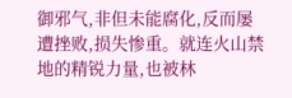御邪气,非但未能腐化,反而屡遭挫败,损失惨重。就连火山禁地的精锐力量,也被林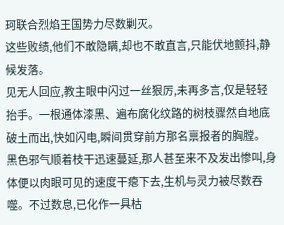珂联合烈焰王国势力尽数剿灭。
这些败绩,他们不敢隐瞒,却也不敢直言,只能伏地颤抖,静候发落。
见无人回应,教主眼中闪过一丝狠厉,未再多言,仅是轻轻抬手。一根通体漆黑、遍布腐化纹路的树枝骤然自地底破土而出,快如闪电,瞬间贯穿前方那名禀报者的胸膛。
黑色邪气顺着枝干迅速蔓延,那人甚至来不及发出惨叫,身体便以肉眼可见的速度干瘪下去,生机与灵力被尽数吞噬。不过数息,已化作一具枯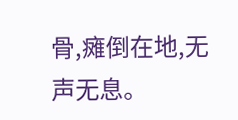骨,瘫倒在地,无声无息。